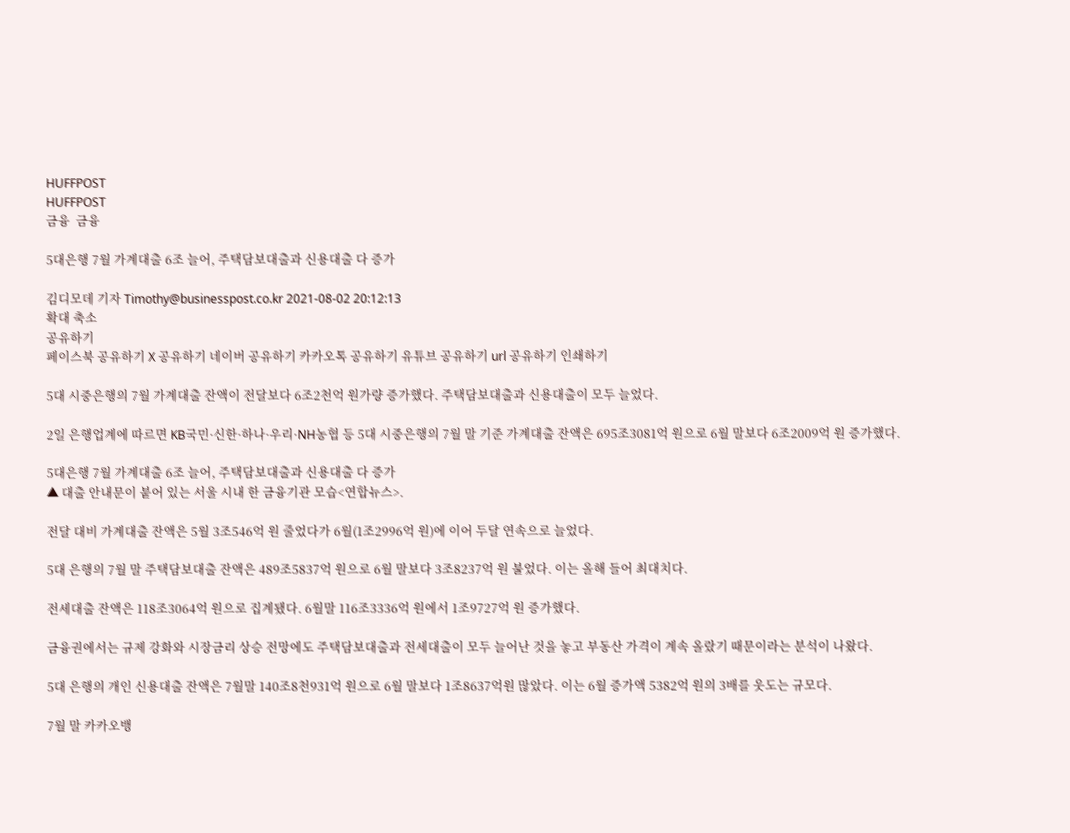HUFFPOST
HUFFPOST
금융  금융

5대은행 7월 가계대출 6조 늘어, 주택담보대출과 신용대출 다 증가

김디모데 기자 Timothy@businesspost.co.kr 2021-08-02 20:12:13
확대 축소
공유하기
페이스북 공유하기 X 공유하기 네이버 공유하기 카카오톡 공유하기 유튜브 공유하기 url 공유하기 인쇄하기

5대 시중은행의 7월 가계대출 잔액이 전달보다 6조2천억 원가량 증가했다. 주택담보대출과 신용대출이 모두 늘었다.

2일 은행업계에 따르면 KB국민·신한·하나·우리·NH농협 등 5대 시중은행의 7월 말 기준 가계대출 잔액은 695조3081억 원으로 6월 말보다 6조2009억 원 증가했다.

5대은행 7월 가계대출 6조 늘어, 주택담보대출과 신용대출 다 증가
▲ 대출 안내문이 붙어 있는 서울 시내 한 금융기관 모습<연합뉴스>.

전달 대비 가계대출 잔액은 5월 3조546억 원 줄었다가 6월(1조2996억 원)에 이어 두달 연속으로 늘었다.

5대 은행의 7월 말 주택담보대출 잔액은 489조5837억 원으로 6월 말보다 3조8237억 원 불었다. 이는 올해 들어 최대치다.

전세대출 잔액은 118조3064억 원으로 집계됐다. 6월말 116조3336억 원에서 1조9727억 원 증가했다.

금융권에서는 규제 강화와 시장금리 상승 전망에도 주택담보대출과 전세대출이 모두 늘어난 것을 놓고 부동산 가격이 계속 올랐기 때문이라는 분석이 나왔다.

5대 은행의 개인 신용대출 잔액은 7월말 140조8천931억 원으로 6월 말보다 1조8637억원 많았다. 이는 6월 증가액 5382억 원의 3배를 웃도는 규모다.

7월 말 카카오뱅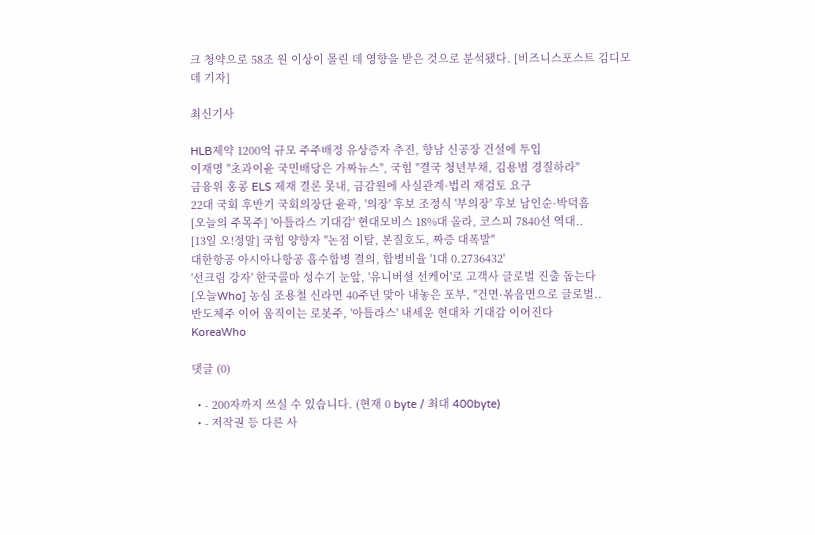크 청약으로 58조 원 이상이 몰린 데 영향을 받은 것으로 분석됐다. [비즈니스포스트 김디모데 기자]

최신기사

HLB제약 1200억 규모 주주배정 유상증자 추진, 향남 신공장 건설에 투입
이재명 "초과이윤 국민배당은 가짜뉴스", 국힘 "결국 청년부채, 김용범 경질하라"
금융위 홍콩 ELS 제재 결론 못내, 금감원에 사실관계·법리 재검토 요구
22대 국회 후반기 국회의장단 윤곽, '의장' 후보 조정식 '부의장' 후보 남인순·박덕흠
[오늘의 주목주] '아틀라스 기대감' 현대모비스 18%대 올라, 코스피 7840선 역대..
[13일 오!정말] 국힘 양향자 "논점 이탈, 본질호도, 짜증 대폭발"
대한항공 아시아나항공 흡수합병 결의, 합병비율 '1대 0.2736432'
'선크림 강자' 한국콜마 성수기 눈앞, '유니버셜 선케어'로 고객사 글로벌 진출 돕는다
[오늘Who] 농심 조용철 신라면 40주년 맞아 내놓은 포부, "건면·볶음면으로 글로벌..
반도체주 이어 움직이는 로봇주, '아틀라스' 내세운 현대차 기대감 이어진다
KoreaWho

댓글 (0)

  • - 200자까지 쓰실 수 있습니다. (현재 0 byte / 최대 400byte)
  • - 저작권 등 다른 사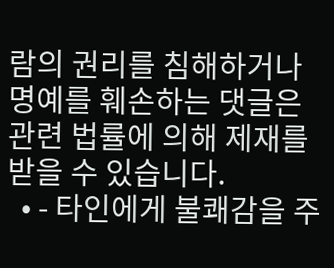람의 권리를 침해하거나 명예를 훼손하는 댓글은 관련 법률에 의해 제재를 받을 수 있습니다.
  • - 타인에게 불쾌감을 주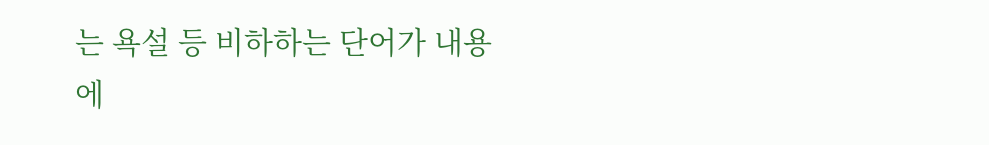는 욕설 등 비하하는 단어가 내용에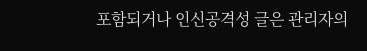포함되거나 인신공격성 글은 관리자의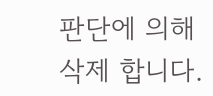판단에 의해 삭제 합니다.